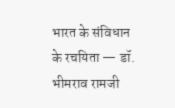भारत के संविधान के रचयिता — डॉ. भीमराव रामजी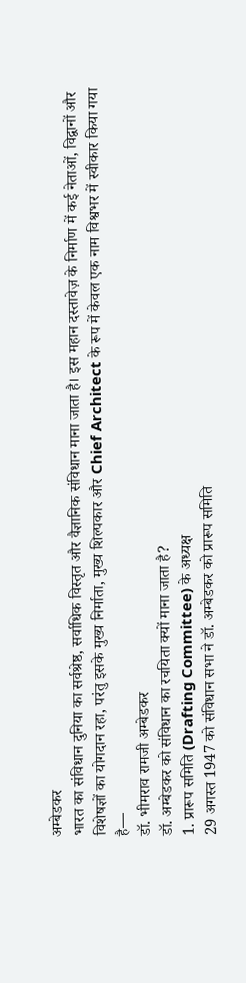अम्बेडकर
भारत का संविधान दुनिया का सर्वश्रेष्ठ, सर्वाधिक विस्तृत और वैज्ञानिक संविधान माना जाता है। इस महान दस्तावेज़ के निर्माण में कई नेताओं, विद्वानों और विशेषज्ञों का योगदान रहा, परंतु इसके मुख्य निर्माता, मुख्य शिल्पकार और Chief Architect के रूप में केवल एक नाम विश्वभर में स्वीकार किया गया है—
डॉ. भीमराव रामजी अम्बेडकर
डॉ. अम्बेडकर को संविधान का रचयिता क्यों माना जाता है?
1. प्रारूप समिति (Drafting Committee) के अध्यक्ष
29 अगस्त 1947 को संविधान सभा ने डॉ. अम्बेडकर को प्रारूप समिति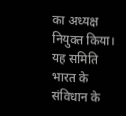का अध्यक्ष नियुक्त किया।
यह समिति भारत के संविधान के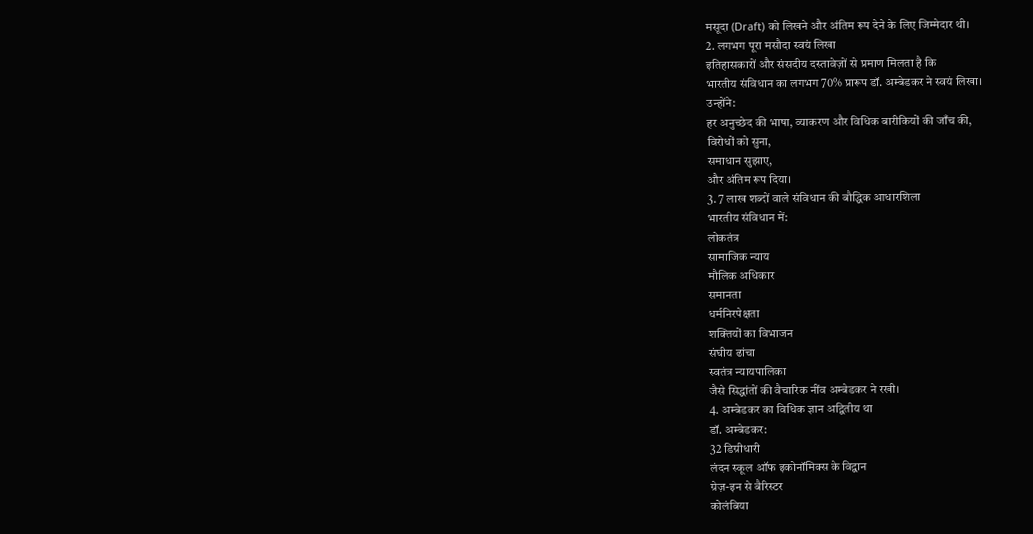मसूदा (Draft) को लिखने और अंतिम रूप देने के लिए जिम्मेदार थी।
2. लगभग पूरा मसौदा स्वयं लिखा
इतिहासकारों और संसदीय दस्तावेज़ों से प्रमाण मिलता है कि
भारतीय संविधान का लगभग 70% प्रारूप डॉ. अम्बेडकर ने स्वयं लिखा।
उन्होंने:
हर अनुच्छेद की भाषा, व्याकरण और विधिक बारीकियों की जाँच की,
विरोधों को सुना,
समाधान सुझाए,
और अंतिम रूप दिया।
3. 7 लाख शब्दों वाले संविधान की बौद्धिक आधारशिला
भारतीय संविधान में:
लोकतंत्र
सामाजिक न्याय
मौलिक अधिकार
समानता
धर्मनिरपेक्षता
शक्तियों का विभाजन
संघीय ढांचा
स्वतंत्र न्यायपालिका
जैसे सिद्धांतों की वैचारिक नींव अम्बेडकर ने रखी।
4. अम्बेडकर का विधिक ज्ञान अद्वितीय था
डॉ. अम्बेडकर:
32 डिग्रीधारी
लंदन स्कूल ऑफ इकोनॉमिक्स के विद्वान
ग्रेज़-इन से बैरिस्टर
कोलंबिया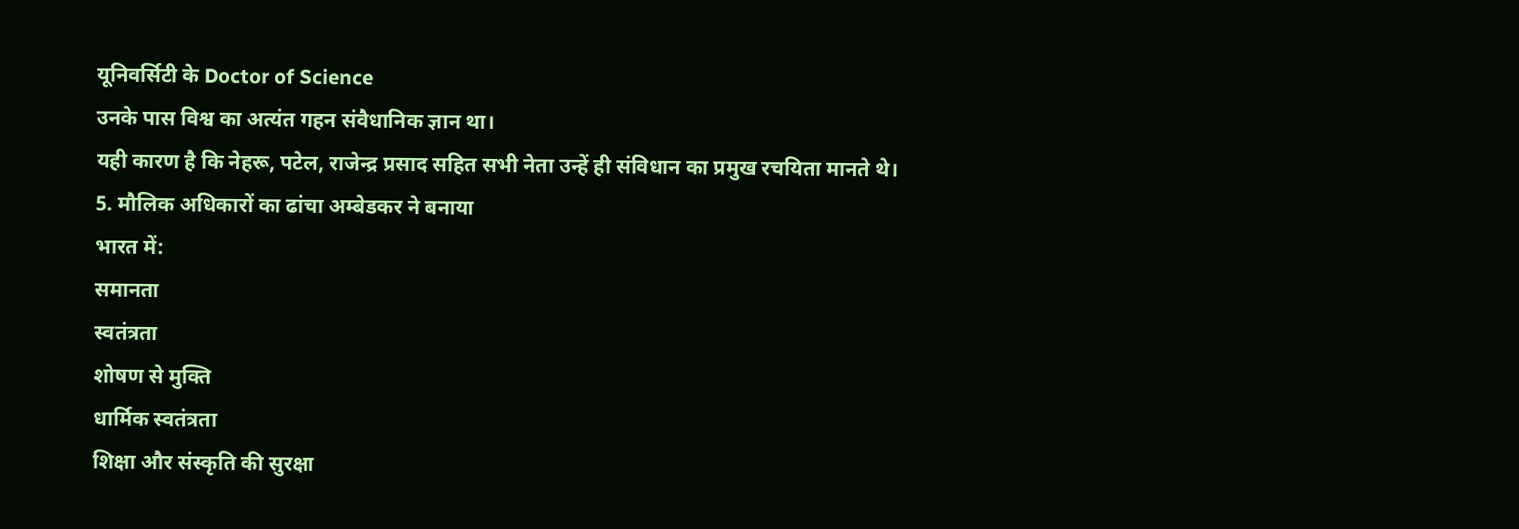यूनिवर्सिटी के Doctor of Science
उनके पास विश्व का अत्यंत गहन संवैधानिक ज्ञान था।
यही कारण है कि नेहरू, पटेल, राजेन्द्र प्रसाद सहित सभी नेता उन्हें ही संविधान का प्रमुख रचयिता मानते थे।
5. मौलिक अधिकारों का ढांचा अम्बेडकर ने बनाया
भारत में:
समानता
स्वतंत्रता
शोषण से मुक्ति
धार्मिक स्वतंत्रता
शिक्षा और संस्कृति की सुरक्षा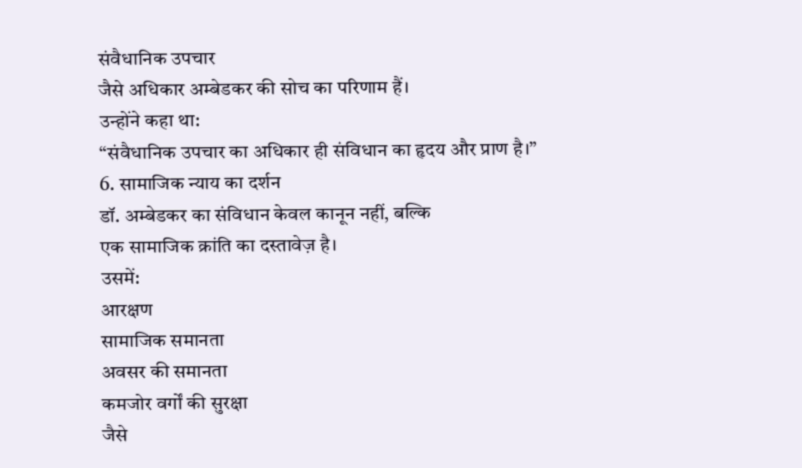संवैधानिक उपचार
जैसे अधिकार अम्बेडकर की सोच का परिणाम हैं।
उन्होंने कहा था:
“संवैधानिक उपचार का अधिकार ही संविधान का हृदय और प्राण है।”
6. सामाजिक न्याय का दर्शन
डॉ. अम्बेडकर का संविधान केवल कानून नहीं, बल्कि
एक सामाजिक क्रांति का दस्तावेज़ है।
उसमें:
आरक्षण
सामाजिक समानता
अवसर की समानता
कमजोर वर्गों की सुरक्षा
जैसे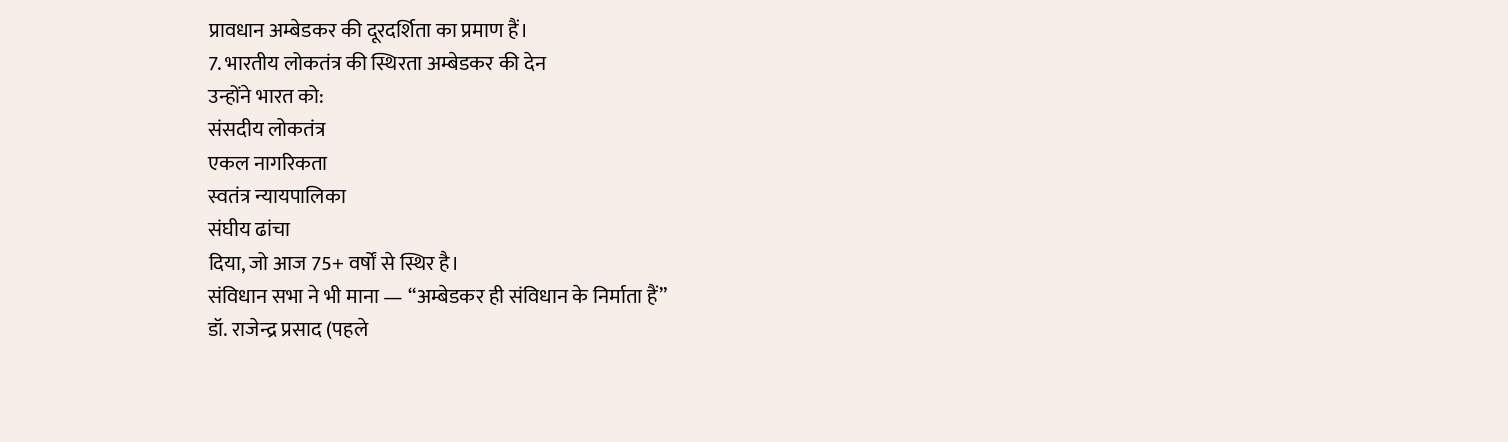प्रावधान अम्बेडकर की दूरदर्शिता का प्रमाण हैं।
7. भारतीय लोकतंत्र की स्थिरता अम्बेडकर की देन
उन्होंने भारत को:
संसदीय लोकतंत्र
एकल नागरिकता
स्वतंत्र न्यायपालिका
संघीय ढांचा
दिया, जो आज 75+ वर्षों से स्थिर है।
संविधान सभा ने भी माना — “अम्बेडकर ही संविधान के निर्माता हैं”
डॉ. राजेन्द्र प्रसाद (पहले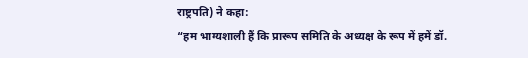राष्ट्रपति) ने कहा:
“हम भाग्यशाली हैं कि प्रारूप समिति के अध्यक्ष के रूप में हमें डॉ.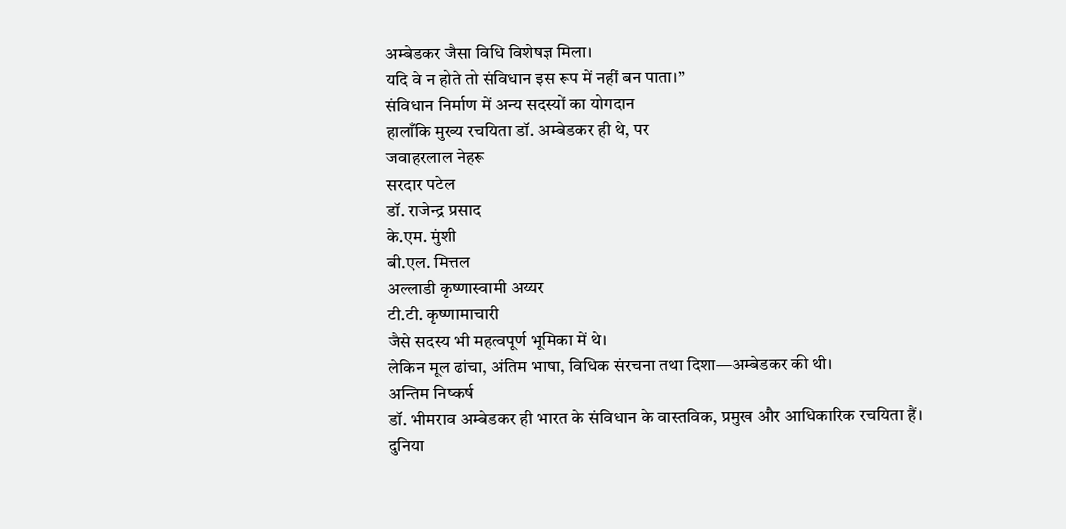अम्बेडकर जैसा विधि विशेषज्ञ मिला।
यदि वे न होते तो संविधान इस रूप में नहीं बन पाता।”
संविधान निर्माण में अन्य सदस्यों का योगदान
हालाँकि मुख्य रचयिता डॉ. अम्बेडकर ही थे, पर
जवाहरलाल नेहरू
सरदार पटेल
डॉ. राजेन्द्र प्रसाद
के.एम. मुंशी
बी.एल. मित्तल
अल्लाडी कृष्णास्वामी अय्यर
टी.टी. कृष्णामाचारी
जैसे सदस्य भी महत्वपूर्ण भूमिका में थे।
लेकिन मूल ढांचा, अंतिम भाषा, विधिक संरचना तथा दिशा—अम्बेडकर की थी।
अन्तिम निष्कर्ष
डॉ. भीमराव अम्बेडकर ही भारत के संविधान के वास्तविक, प्रमुख और आधिकारिक रचयिता हैं।
दुनिया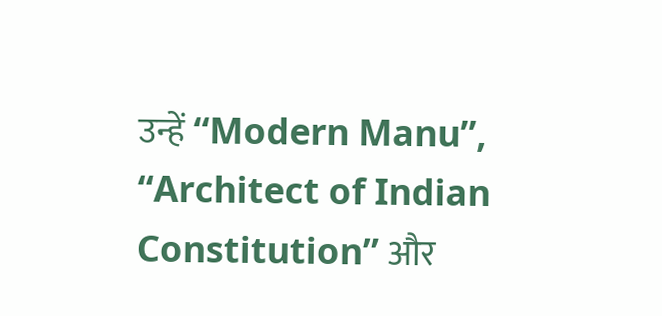उन्हें “Modern Manu”, “Architect of Indian Constitution” और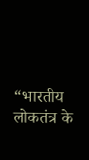“भारतीय लोकतंत्र के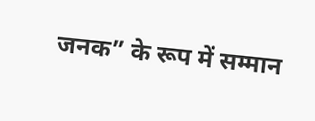जनक” के रूप में सम्मान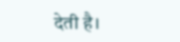देती है।